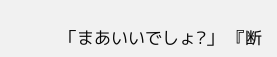「まあいいでしょ?」 『断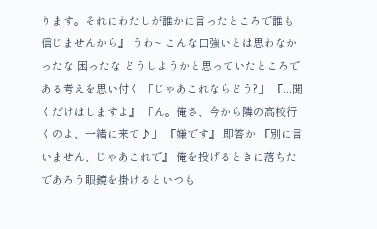ります。それにわたしが誰かに言ったところで誰も信じませんから』 うわ~ こんな口強いとは思わなかったな 困ったな どうしようかと思っていたところである考えを思い付く 「じゃあこれならどう?」 『...聞くだけはしますよ』 「ん。俺さ、今から隣の高校行くのよ、一緒に来て♪」 『嫌です』 即答か 『別に言いません、じゃあこれで』 俺を投げるときに落ちたであろう眼鏡を掛けるといつも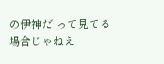の伊神だ って見てる場合じゃねえ